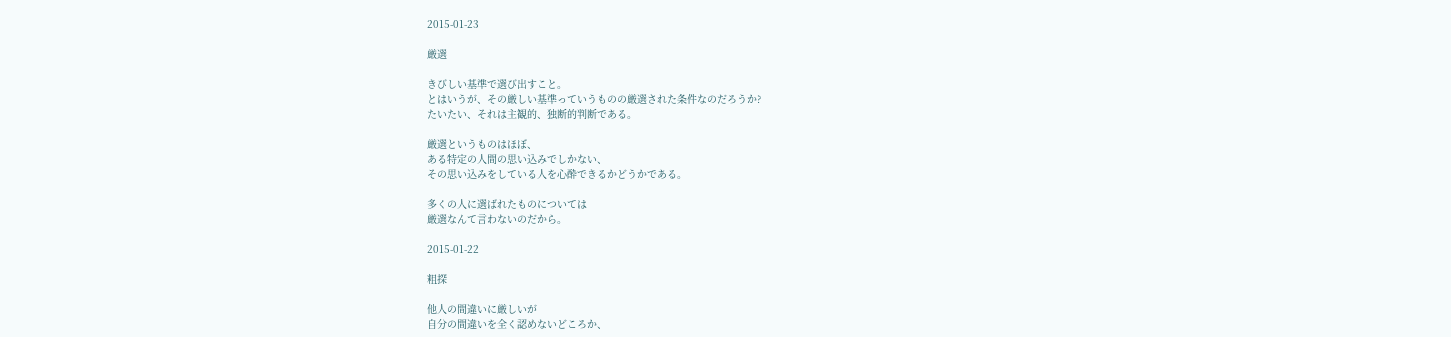2015-01-23

厳選

きびしい基準で選び出すこと。
とはいうが、その厳しい基準っていうものの厳選された条件なのだろうか?
たいたい、それは主観的、独断的判断である。

厳選というものはほぼ、
ある特定の人間の思い込みでしかない、
その思い込みをしている人を心酔できるかどうかである。

多くの人に選ばれたものについては
厳選なんて言わないのだから。

2015-01-22

粗探

他人の間違いに厳しいが
自分の間違いを全く認めないどころか、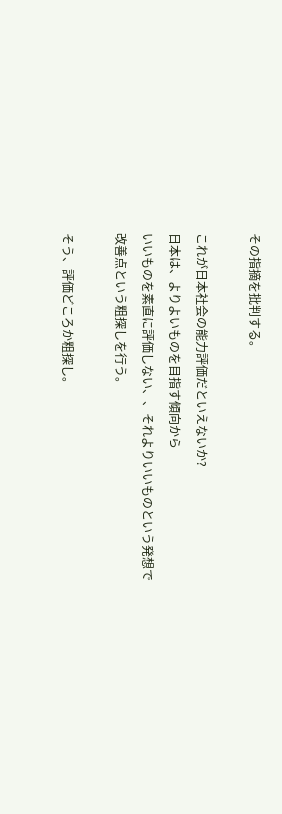その指摘を批判する。

これが日本社会の能力評価だといえないか?
日本は、よりよいものを目指す傾向から
いいものを素直に評価しない、、それよりいいものという発想で
改善点という粗探しを行う。

そう、評価どころか粗探し。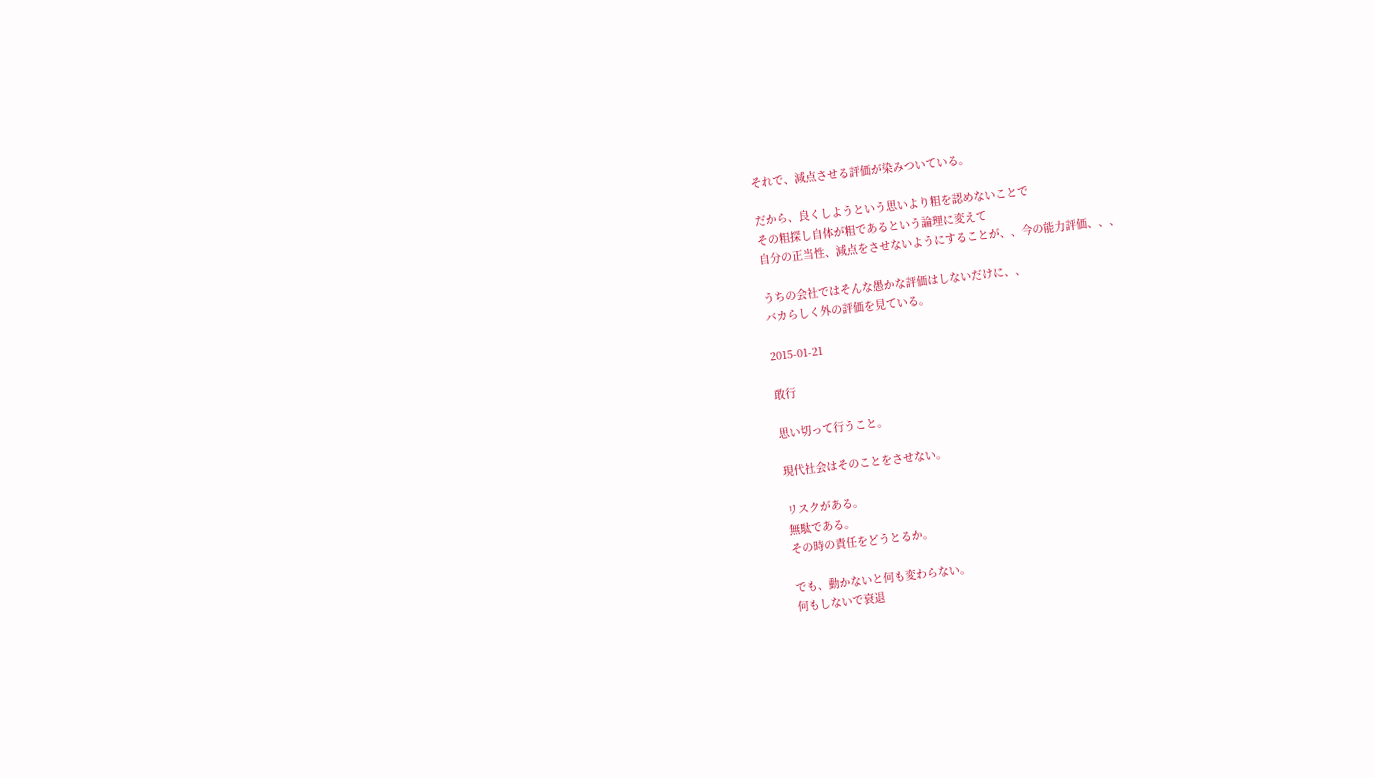それで、減点させる評価が染みついている。

だから、良くしようという思いより粗を認めないことで
その粗探し自体が粗であるという論理に変えて
自分の正当性、減点をさせないようにすることが、、今の能力評価、、、

うちの会社ではそんな愚かな評価はしないだけに、、
バカらしく外の評価を見ている。

2015-01-21

敢行

思い切って行うこと。

現代社会はそのことをさせない。

リスクがある。
無駄である。
その時の責任をどうとるか。

でも、動かないと何も変わらない。
何もしないで衰退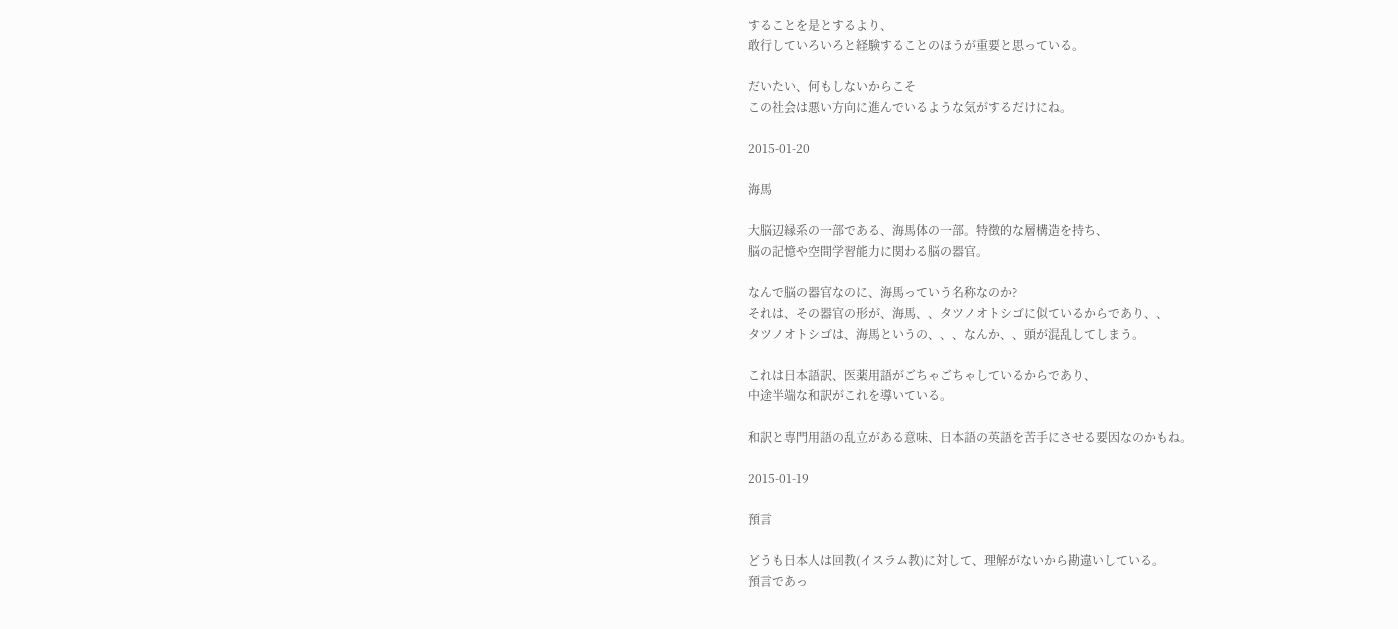することを是とするより、
敢行していろいろと経験することのほうが重要と思っている。

だいたい、何もしないからこそ
この社会は悪い方向に進んでいるような気がするだけにね。

2015-01-20

海馬

大脳辺縁系の一部である、海馬体の一部。特徴的な層構造を持ち、
脳の記憶や空間学習能力に関わる脳の器官。

なんで脳の器官なのに、海馬っていう名称なのか?
それは、その器官の形が、海馬、、タツノオトシゴに似ているからであり、、
タツノオトシゴは、海馬というの、、、なんか、、頭が混乱してしまう。

これは日本語訳、医薬用語がごちゃごちゃしているからであり、
中途半端な和訳がこれを導いている。

和訳と専門用語の乱立がある意味、日本語の英語を苦手にさせる要因なのかもね。

2015-01-19

預言

どうも日本人は回教(イスラム教)に対して、理解がないから勘違いしている。
預言であっ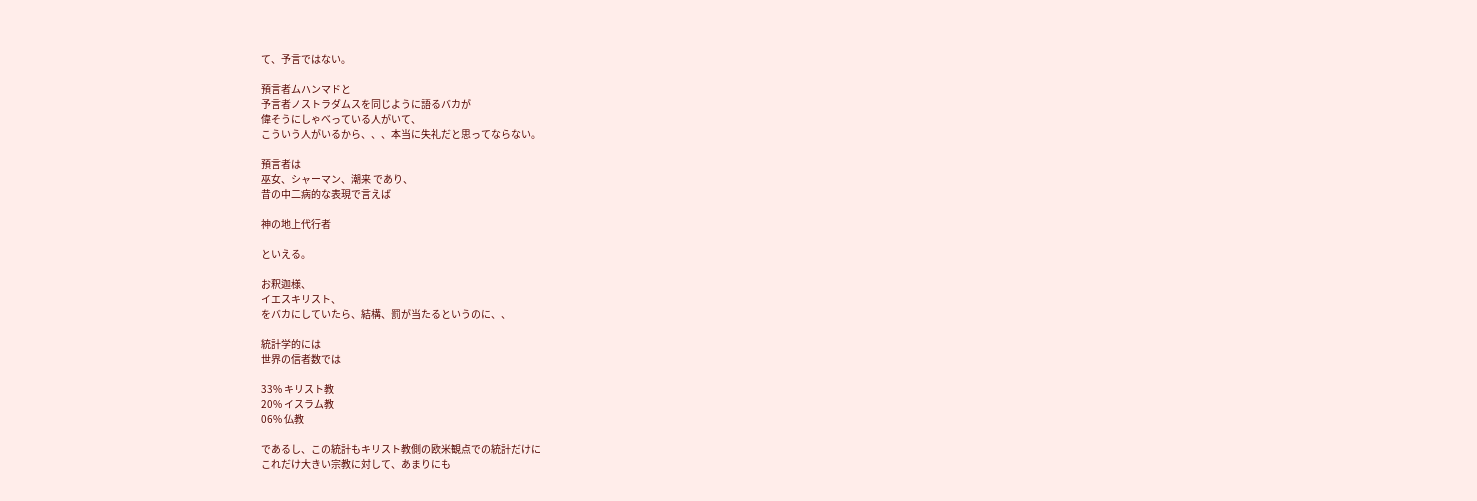て、予言ではない。

預言者ムハンマドと
予言者ノストラダムスを同じように語るバカが
偉そうにしゃべっている人がいて、
こういう人がいるから、、、本当に失礼だと思ってならない。

預言者は
巫女、シャーマン、潮来 であり、
昔の中二病的な表現で言えば

神の地上代行者

といえる。

お釈迦様、
イエスキリスト、
をバカにしていたら、結構、罰が当たるというのに、、

統計学的には
世界の信者数では

33% キリスト教
20% イスラム教
06% 仏教

であるし、この統計もキリスト教側の欧米観点での統計だけに
これだけ大きい宗教に対して、あまりにも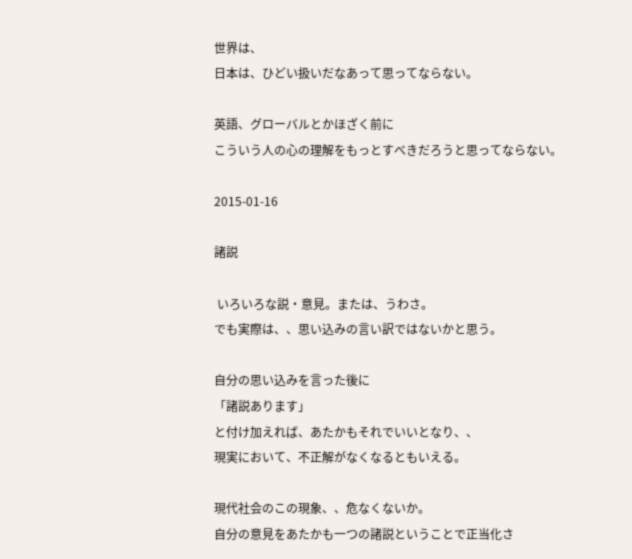世界は、
日本は、ひどい扱いだなあって思ってならない。

英語、グローバルとかほざく前に
こういう人の心の理解をもっとすべきだろうと思ってならない。

2015-01-16

諸説

 いろいろな説・意見。または、うわさ。
でも実際は、、思い込みの言い訳ではないかと思う。

自分の思い込みを言った後に
「諸説あります」
と付け加えれば、あたかもそれでいいとなり、、
現実において、不正解がなくなるともいえる。

現代社会のこの現象、、危なくないか。
自分の意見をあたかも一つの諸説ということで正当化さ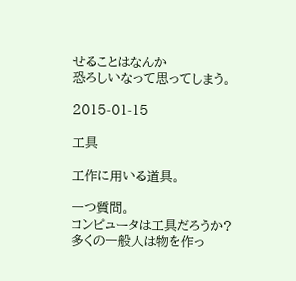せることはなんか
恐ろしいなって思ってしまう。

2015-01-15

工具

工作に用いる道具。

一つ質問。
コンピュータは工具だろうか?
多くの一般人は物を作っ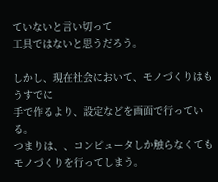ていないと言い切って
工具ではないと思うだろう。

しかし、現在社会において、モノづくりはもうすでに
手で作るより、設定などを画面で行っている。
つまりは、、コンピュータしか触らなくてもモノづくりを行ってしまう。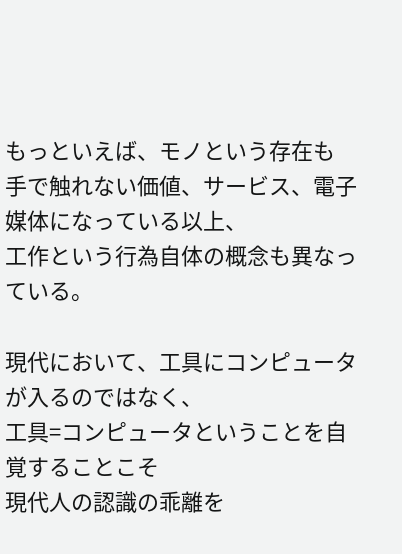もっといえば、モノという存在も
手で触れない価値、サービス、電子媒体になっている以上、
工作という行為自体の概念も異なっている。

現代において、工具にコンピュータが入るのではなく、
工具=コンピュータということを自覚することこそ
現代人の認識の乖離を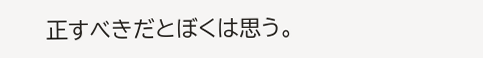正すべきだとぼくは思う。